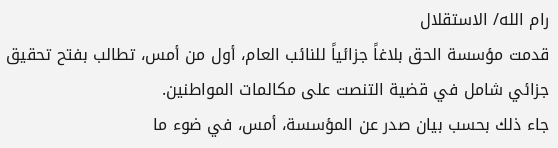رام الله/ الاستقلال
قدمت مؤسسة الحق بلاغاً جزائياً للنائب العام، أول من أمس، تطالب بفتح تحقيق جزائي شامل في قضية التنصت على مكالمات المواطنين.
جاء ذلك بحسب بيان صدر عن المؤسسة، أمس، في ضوء ما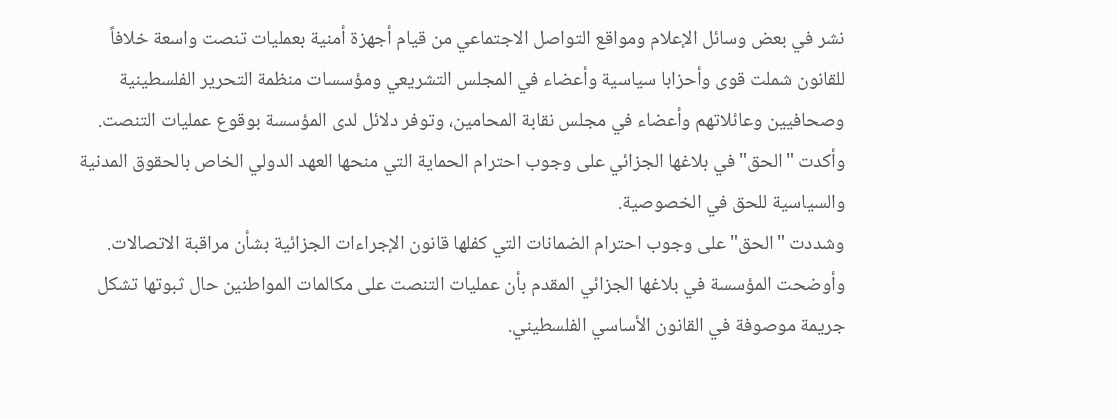نشر في بعض وسائل الإعلام ومواقع التواصل الاجتماعي من قيام أجهزة أمنية بعمليات تنصت واسعة خلافاً للقانون شملت قوى وأحزابا سياسية وأعضاء في المجلس التشريعي ومؤسسات منظمة التحرير الفلسطينية وصحافيين وعائلاتهم وأعضاء في مجلس نقابة المحامين، وتوفر دلائل لدى المؤسسة بوقوع عمليات التنصت.
وأكدت "الحق" في بلاغها الجزائي على وجوب احترام الحماية التي منحها العهد الدولي الخاص بالحقوق المدنية والسياسية للحق في الخصوصية.
وشددت "الحق" على وجوب احترام الضمانات التي كفلها قانون الإجراءات الجزائية بشأن مراقبة الاتصالات.
وأوضحت المؤسسة في بلاغها الجزائي المقدم بأن عمليات التنصت على مكالمات المواطنين حال ثبوتها تشكل جريمة موصوفة في القانون الأساسي الفلسطيني.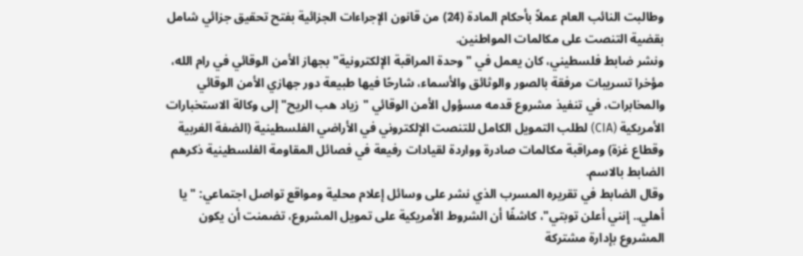وطالبت النائب العام عملاً بأحكام المادة (24) من قانون الإجراءات الجزائية بفتح تحقيق جزائي شامل بقضية التنصت على مكالمات المواطنين.
ونشر ضابط فلسطيني، كان يعمل في "وحدة المراقبة الإلكترونية" بجهاز الأمن الوقائي في رام الله، مؤخرا تسريبات مرفقة بالصور والوثائق والأسماء، شارحًا فيها طبيعة دور جهازي الأمن الوقائي والمخابرات، في تنفيذ مشروع قدمه مسؤول الأمن الوقائي "زياد هب الريح" إلى وكالة الاستخبارات الأمريكية (CIA) لطلب التمويل الكامل للتنصت الإلكتروني في الأراضي الفلسطينية (الضفة الغربية وقطاع غزة) ومراقبة مكالمات صادرة وواردة لقيادات رفيعة في فصائل المقاومة الفلسطينية ذكرهم الضابط بالاسم.
وقال الضابط في تقريره المسرب الذي نشر على وسائل إعلام محلية ومواقع تواصل اجتماعي: "يا أهلي.. إنني أعلن توبتي"، كاشفًا أن الشروط الأمريكية على تمويل المشروع، تضمنت أن يكون المشروع بإدارة مشتركة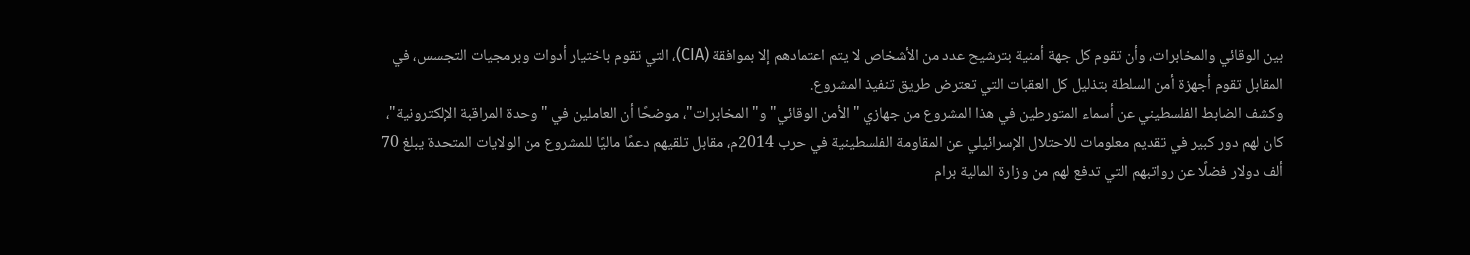بين الوقائي والمخابرات، وأن تقوم كل جهة أمنية بترشيح عدد من الأشخاص لا يتم اعتمادهم إلا بموافقة (CIA)، التي تقوم باختيار أدوات وبرمجيات التجسس، في المقابل تقوم أجهزة أمن السلطة بتذليل كل العقبات التي تعترض طريق تنفيذ المشروع.
وكشف الضابط الفلسطيني عن أسماء المتورطين في هذا المشروع من جهازي "الأمن الوقائي" و"المخابرات"، موضحًا أن العاملين في "وحدة المراقبة الإلكترونية"، كان لهم دور كبير في تقديم معلومات للاحتلال الإسرائيلي عن المقاومة الفلسطينية في حرب 2014م، مقابل تلقيهم دعمًا ماليًا للمشروع من الولايات المتحدة يبلغ 70 ألف دولار فضلًا عن رواتبهم التي تدفع لهم من وزارة المالية برام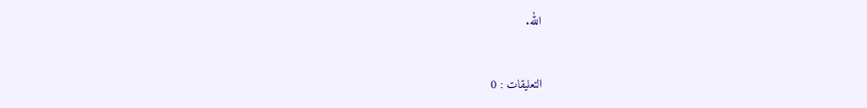الله.


التعليقات : 0